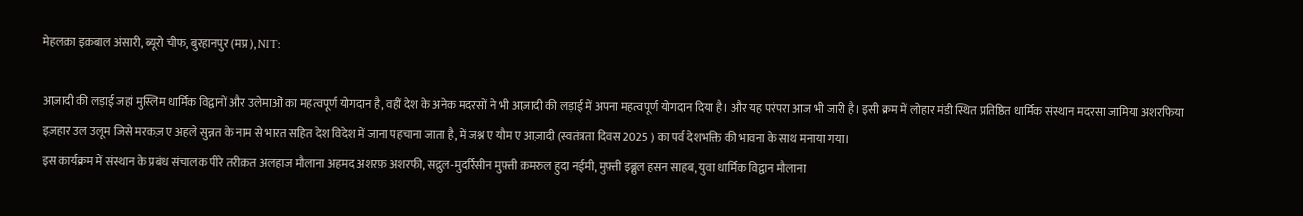मेहलक़ा इक़बाल अंसारी, ब्यूरो चीफ, बुरहानपुर (मप्र), NIT:

आज़ादी की लड़ाई जहां मुस्लिम धार्मिक विद्वानों और उलेमाओं का महत्वपूर्ण योगदान है, वहीं देश के अनेक मदरसों ने भी आज़ादी की लड़ाई में अपना महत्वपूर्ण योगदान दिया है। और यह परंपरा आज भी जारी है। इसी क्रम में लोहार मंडी स्थित प्रतिष्ठित धार्मिक संस्थान मदरसा जामिया अशरफिया इज़हार उल उलूम जिसे मरकज़ ए अहले सुन्नत के नाम से भारत सहित देश विदेश में जाना पहचाना जाता है, में जश्न ए यौम ए आज़ादी (स्वतंत्रता दिवस 2025 ) का पर्व देशभक्ति की भावना के साथ मनाया गया।
इस कार्यक्रम में संस्थान के प्रबंध संचालक पीरे तरीक़त अलहाज मौलाना अहमद अशरफ़ अशरफी, सद्रुल-मुदर्रिसीन मुफ़्ती क़मरुल हुदा नईमी, मुफ़्ती इब्नुल हसन साहब, युवा धार्मिक विद्वान मौलाना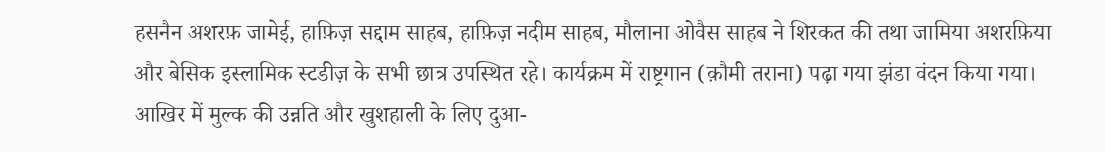हसनैन अशरफ़ जामेई, हाफ़िज़ सद्दाम साहब, हाफ़िज़ नदीम साहब, मौलाना ओवैस साहब ने शिरकत की तथा जामिया अशरफ़िया और बेसिक इस्लामिक स्टडीज़ के सभी छात्र उपस्थित रहे। कार्यक्रम में राष्ट्रगान (क़ौमी तराना) पढ़ा गया झंडा वंदन किया गया। आखिर में मुल्क की उन्नति और खुशहाली के लिए दुआ-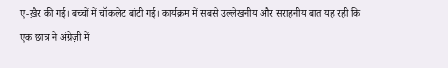ए-ख़ैर की गई। बच्चों में चॉकलेट बांटी गई। कार्यक्रम में सबसे उल्लेखनीय और सराहनीय बात यह रही कि एक छात्र ने अंग्रेज़ी में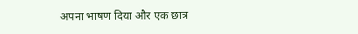अपना भाषण दिया और एक छात्र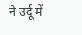ने उर्दू में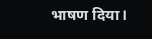भाषण दिया।